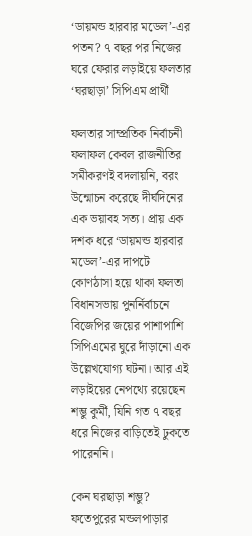‘ডায়মন্ড হারবার মডেল’-এর পতন? ৭ বছর পর নিজের ঘরে ফেরার লড়াইয়ে ফলতার ‘ঘরছাড়া’ সিপিএম প্রার্থী

ফলতার সাম্প্রতিক নির্বাচনী ফলাফল কেবল রাজনীতির সমীকরণই বদলায়নি, বরং উন্মোচন করেছে দীর্ঘদিনের এক ভয়াবহ সত্য। প্রায় এক দশক ধরে ‘ডায়মন্ড হারবার মডেল’-এর দাপটে কোণঠাসা হয়ে থাকা ফলতা বিধানসভায় পুনর্নির্বাচনে বিজেপির জয়ের পাশাপাশি সিপিএমের ঘুরে দাঁড়ানো এক উল্লেখযোগ্য ঘটনা। আর এই লড়াইয়ের নেপথ্যে রয়েছেন শম্ভু কুর্মী, যিনি গত ৭ বছর ধরে নিজের বাড়িতেই ঢুকতে পারেননি।

কেন ঘরছাড়া শম্ভু?
ফতেপুরের মন্ডলপাড়ার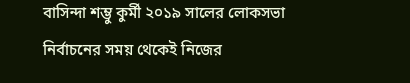বাসিন্দা শম্ভু কুর্মী ২০১৯ সালের লোকসভা নির্বাচনের সময় থেকেই নিজের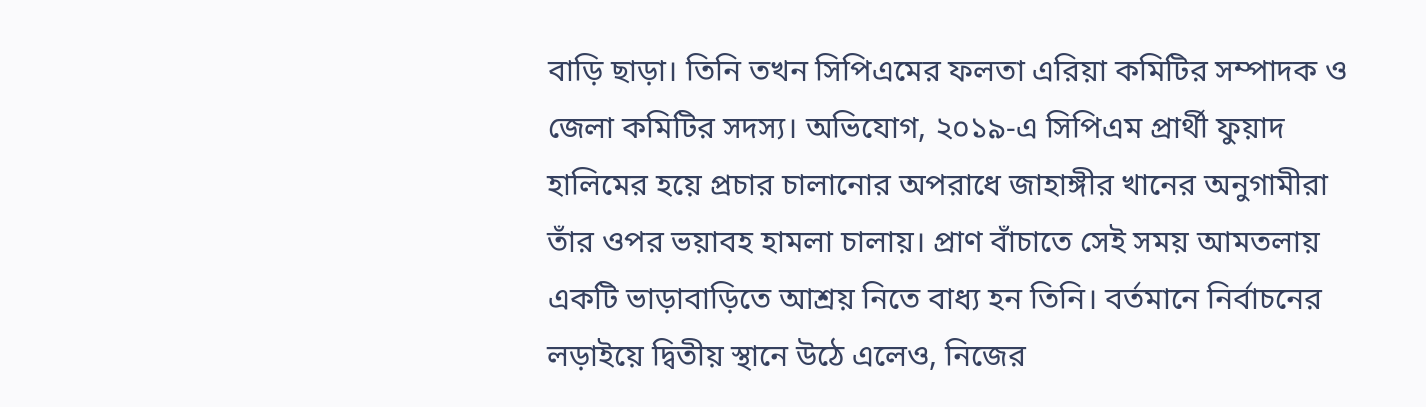বাড়ি ছাড়া। তিনি তখন সিপিএমের ফলতা এরিয়া কমিটির সম্পাদক ও জেলা কমিটির সদস্য। অভিযোগ, ২০১৯-এ সিপিএম প্রার্থী ফুয়াদ হালিমের হয়ে প্রচার চালানোর অপরাধে জাহাঙ্গীর খানের অনুগামীরা তাঁর ওপর ভয়াবহ হামলা চালায়। প্রাণ বাঁচাতে সেই সময় আমতলায় একটি ভাড়াবাড়িতে আশ্রয় নিতে বাধ্য হন তিনি। বর্তমানে নির্বাচনের লড়াইয়ে দ্বিতীয় স্থানে উঠে এলেও, নিজের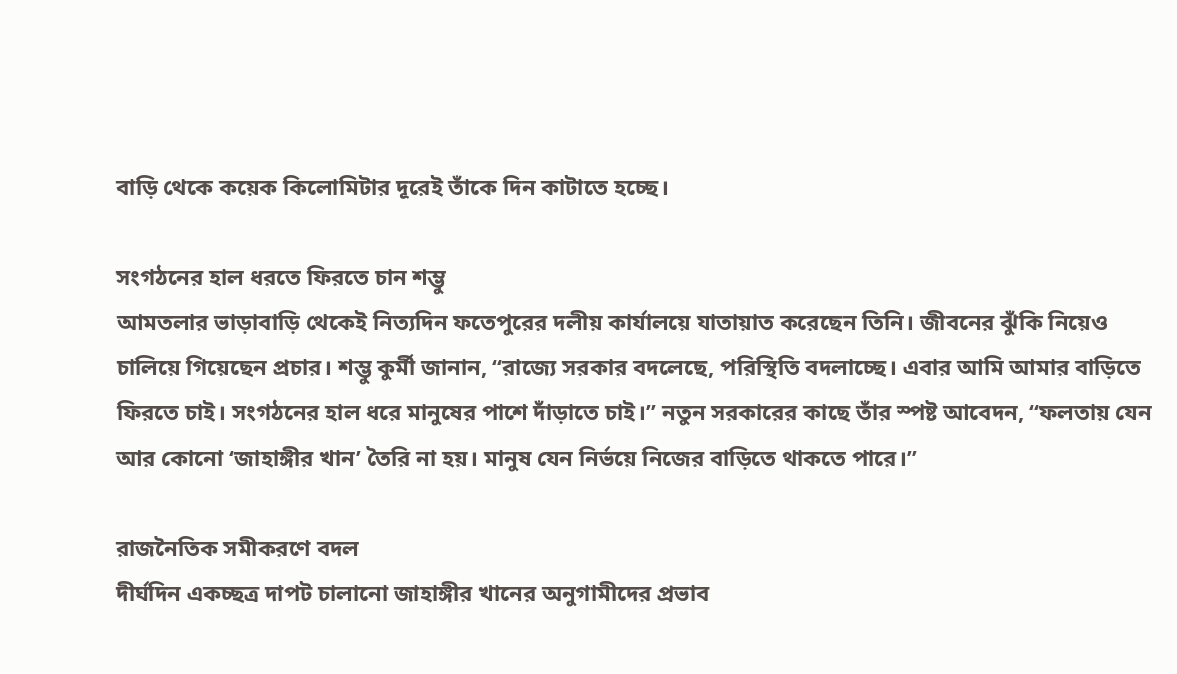বাড়ি থেকে কয়েক কিলোমিটার দূরেই তাঁকে দিন কাটাতে হচ্ছে।

সংগঠনের হাল ধরতে ফিরতে চান শম্ভু
আমতলার ভাড়াবাড়ি থেকেই নিত্যদিন ফতেপুরের দলীয় কার্যালয়ে যাতায়াত করেছেন তিনি। জীবনের ঝুঁকি নিয়েও চালিয়ে গিয়েছেন প্রচার। শম্ভু কুর্মী জানান, “রাজ্যে সরকার বদলেছে, পরিস্থিতি বদলাচ্ছে। এবার আমি আমার বাড়িতে ফিরতে চাই। সংগঠনের হাল ধরে মানুষের পাশে দাঁড়াতে চাই।” নতুন সরকারের কাছে তাঁর স্পষ্ট আবেদন, “ফলতায় যেন আর কোনো ‘জাহাঙ্গীর খান’ তৈরি না হয়। মানুষ যেন নির্ভয়ে নিজের বাড়িতে থাকতে পারে।”

রাজনৈতিক সমীকরণে বদল
দীর্ঘদিন একচ্ছত্র দাপট চালানো জাহাঙ্গীর খানের অনুগামীদের প্রভাব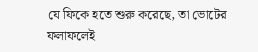যে ফিকে হতে শুরু করেছে, তা ভোটের ফলাফলেই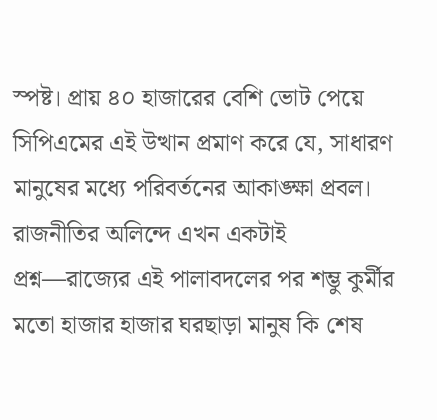স্পষ্ট। প্রায় ৪০ হাজারের বেশি ভোট পেয়ে সিপিএমের এই উত্থান প্রমাণ করে যে, সাধারণ মানুষের মধ্যে পরিবর্তনের আকাঙ্ক্ষা প্রবল। রাজনীতির অলিন্দে এখন একটাই প্রশ্ন—রাজ্যের এই পালাবদলের পর শম্ভু কুর্মীর মতো হাজার হাজার ঘরছাড়া মানুষ কি শেষ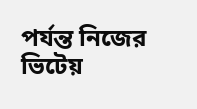পর্যন্ত নিজের ভিটেয়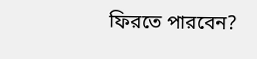ফিরতে পারবেন?